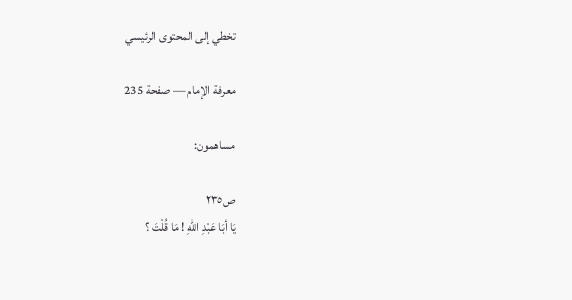تخطي إلى المحتوى الرئيسي

معرفة الإمام — صفحة 235

مساهمون:

ص٢٣٥
يَا أبَا عَبْدِ اللهِ ! مَا قُلْتَ ؟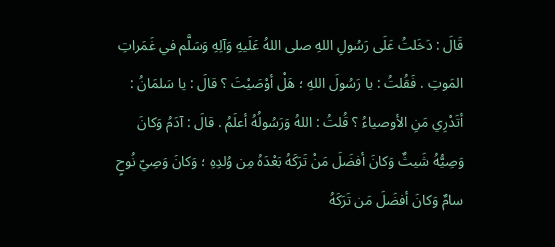قَالَ : دَخَلتُ عَلَى رَسُولِ اللهِ صلى اللهُ عَلَيهِ وَآلِهِ وَسَلَّم في غَمَراتِ المَوتِ . فَقُلتُ : يا رَسُولَ اللهِ ؛ هَلْ أوْصَيْتَ ؟ قالَ : يا سَلمَانُ : أتَدْرِي مَنِ الأوصياءُ ؟ قُلتُ : اللهُ وَرَسُولُهُ أعلَمُ . قالَ : آدَمُ وَكانَ وَصِيُّهُ شَيثٌ وَكانَ أفضَلَ مَنْ تَرَكَهُ بَعْدَهُ مِن وُلدِهِ ؛ وَكانَ وَصِيّ نُوحٍ سامٌ وَكانَ أفضَلَ مَن تَرَكَهُ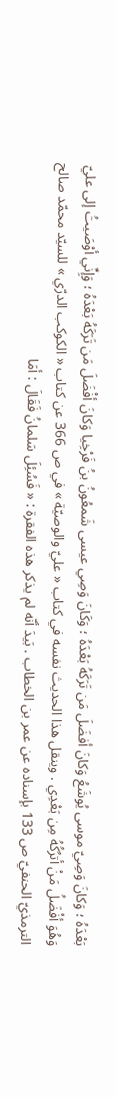بَعْدَهُ ؛ وَكانَ وَصِيّ موسى يُوشَعُ وَكانَ أفضَلَ مَن تَرَكَهُ بَعْدَهُ ؛ وَكَانَ وَصِي عيسى شَمعُونُ بنُ فَرْخِيا وَكانَ أفْضَلَ مَن تَرَكَهُ بَعْدَهُ ؛ وَإِنِّي أوْصَيتُ إلى عليّ وَهُوَ أفْضَلُ مَنْ أترُكُهُ مِن بَعْدِي . وينقل هذا الحديث نفسه في كتاب « عليّ والوصيّة » في ص 366 عن كتاب « الكوكب الدرّي » للسيّد محمّد صالح الترمذيّ الحنفيّ ص 133 بإسناده عن عمر بن الخطاب . بَيدَ أنّه لم يذكر هذه الفقرة : « فَسُئِلَ سَلمانُ فَقَالَ : أمَا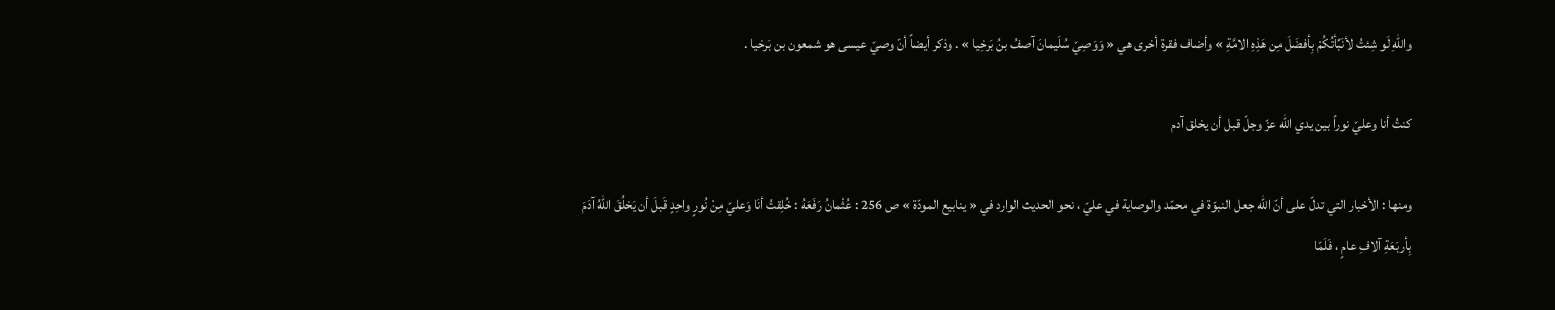واللهِ لَو شِئتُ لأنَبِّأتُكُمْ بِأفضَلَ مِن هَذِهِ الامَّةِ » وأضاف فقرة أخرى هي « وَوَصِيّ سُلَيمانَ آصفُ بنُ بَرخِيا » . وذكر أيضاً أنّ وصيّ عيسى هو شمعون بن بَرخيا .

كنتُ أنا وعليّ نوراً بين يدي الله عزّ وجلّ قبل أن يخلق آدم

ومنها : الأخبار التي تدلّ على أنّ الله جعل النبوّة في محمّد والوصاية في عليّ ، نحو الحديث الوارد في « ينابيع المودّة » ص 256 : عُثْمانُ رَفَعَهُ : خُلِقتُ أنَا وَعليّ مِنْ نُورٍ واحِدٍ قَبلَ أن يَخلُقَ اللهُ آدَمَ بِأربَعَةِ آلافِ عامٍ ، فَلَمّا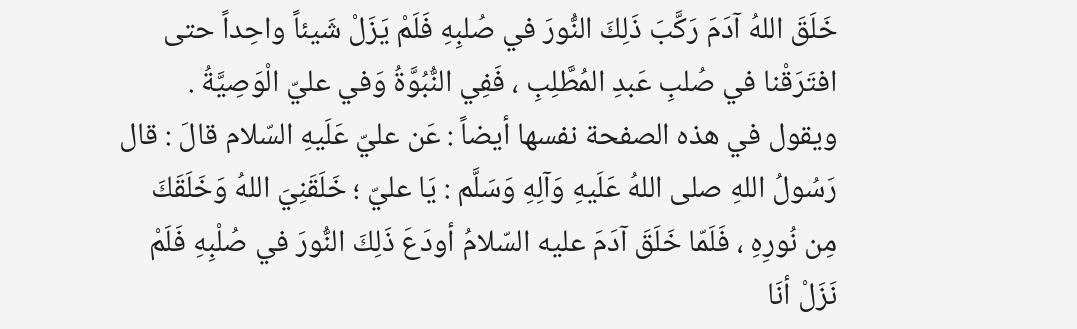خَلَقَ اللهُ آدَمَ رَكَّبَ ذَلِكَ النُّورَ في صُلبِهِ فَلَمْ يَزَلْ شَيئاً واحِداً حتى افتَرَقْنا في صُلبِ عَبدِ المُطَّلِبِ ، فَفِي النُّبُوَّةُ وَفي عليّ الْوَصِيَّةُ . ويقول في هذه الصفحة نفسها أيضاً : عَن عليّ عَلَيهِ السّلام قالَ : قال رَسُولُ اللهِ صلى اللهُ عَلَيهِ وَآلِهِ وَسَلَّم : يَا عليّ ؛ خَلَقَنِيَ اللهُ وَخَلَقَكَ مِن نُورِهِ ، فَلَمّا خَلَقَ آدَمَ عليه السّلامُ أودَعَ ذَلِكَ النُّورَ في صُلْبِهِ فَلَمْ نَزَلْ أنَا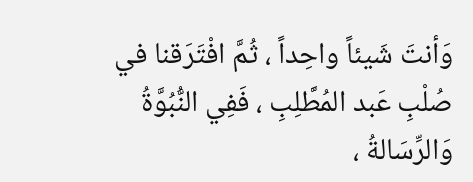وَأنتَ شَيئاً واحِداً ، ثُمَّ افْتَرَقنا في صُلْبِ عَبد المُطَّلِبِ ، فَفِي النُّبُوَّةُ وَالرِّسَالةُ ،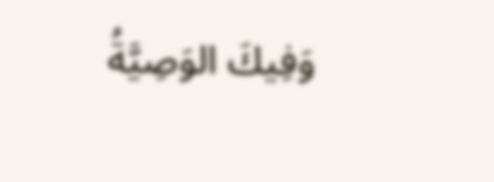وَفِيكَ الوَصِيَّةُ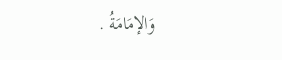وَالإمَامَةُ .